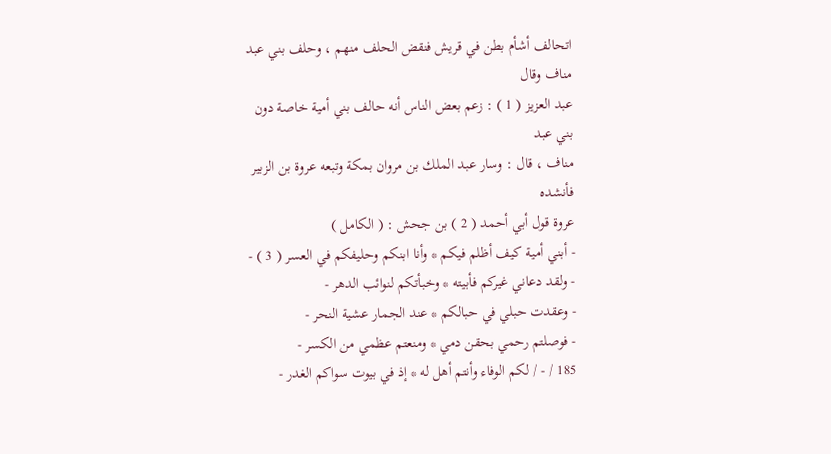اتحالف أشأم بطن في قريش فنقض الحلف منهم ، وحلف بني عبد مناف وقال
عبد العزيز ( 1 ) : زعم بعض الناس أنه حالف بني أمية خاصة دون بني عبد
مناف ، قال : وسار عبد الملك بن مروان بمكة وتبعه عروة بن الزبير فأنشده
عروة قول أبي أحمد ( 2 ) بن جحش : ( الكامل )
- أبني أمية كيف أظلم فيكم * وأنا ابنكم وحليفكم في العسر ( 3 ) -
- ولقد دعاني غيركم فأبيته * وخبأتكم لنوائب الدهر -
- وعقدت حبلي في حبالكم * عند الجمار عشية النحر -
- فوصلتم رحمي بحقن دمي * ومنعتم عظمي من الكسر -
185 / - / لكم الوفاء وأنتم أهل له * إذ في بيوت سواكم الغدر -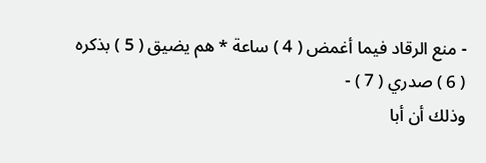- منع الرقاد فيما أغمض ( 4 ) ساعة * هم يضيق ( 5 ) بذكره ( 6 ) صدري ( 7 ) -
وذلك أن أبا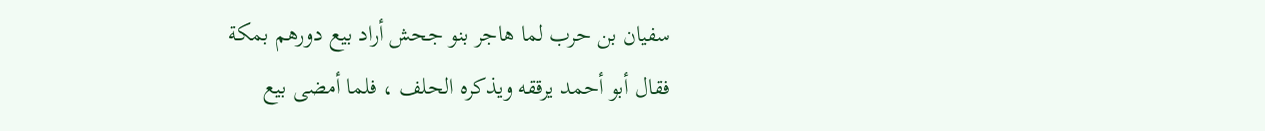سفيان بن حرب لما هاجر بنو جحش أراد بيع دورهم بمكة
فقال أبو أحمد يرققه ويذكره الحلف ، فلما أمضى بيع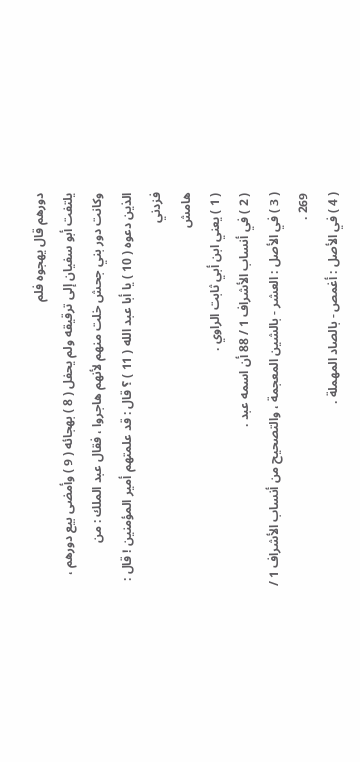دورهم قال يهجوه فلم
يلتفت أبو سفيان إلى ترقيقه ولم يحفل ( 8 ) بهجائه ( 9 ) وأمضى بيع دورهم ،
وكانت دور بني جحش خلت منهم لأنهم هاجروا ، فقال عبد الملك : من
الذين دعوه ( 10 ) يا أبا عبد الله ( 11 ) ؟ قال : قد علمتهم أمير المؤمنين ! قال : فزدني
هامش
( 1 ) يعني ابن أبي ثابت الراوي .
( 2 ) في أنساب الأشراف 1 / 88 أن اسمه عبد .
( 3 ) في الأصل : العشر - بالشين المعجمة ، والتصحيح من أنساب الأشراف 1 / 269 .
( 4 ) في الأصل : أغمص - بالصاد المهملة .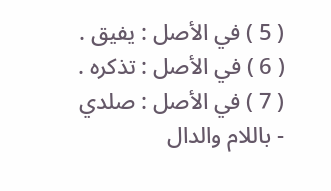( 5 ) في الأصل : يفيق .
( 6 ) في الأصل : تذكره .
( 7 ) في الأصل : صلدي - باللام والدال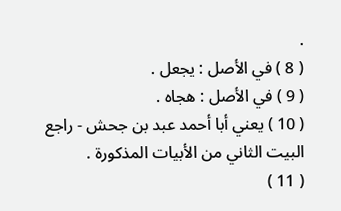.
( 8 ) في الأصل : يجعل .
( 9 ) في الأصل : هجاه .
( 10 ) يعني أبا أحمد عبد بن جحش - راجع البيت الثاني من الأبيات المذكورة .
( 11 )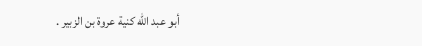أبو عبد الله كنية عروة بن الزبير .